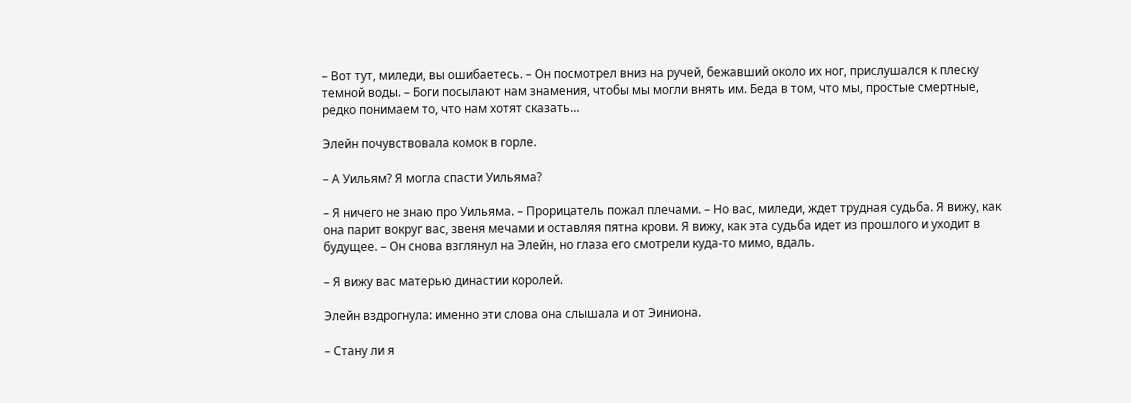– Вот тут, миледи, вы ошибаетесь. – Он посмотрел вниз на ручей, бежавший около их ног, прислушался к плеску темной воды. – Боги посылают нам знамения, чтобы мы могли внять им. Беда в том, что мы, простые смертные, редко понимаем то, что нам хотят сказать…

Элейн почувствовала комок в горле.

– А Уильям? Я могла спасти Уильяма?

– Я ничего не знаю про Уильяма. – Прорицатель пожал плечами. – Но вас, миледи, ждет трудная судьба. Я вижу, как она парит вокруг вас, звеня мечами и оставляя пятна крови. Я вижу, как эта судьба идет из прошлого и уходит в будущее. – Он снова взглянул на Элейн, но глаза его смотрели куда-то мимо, вдаль.

– Я вижу вас матерью династии королей.

Элейн вздрогнула: именно эти слова она слышала и от Эиниона.

– Стану ли я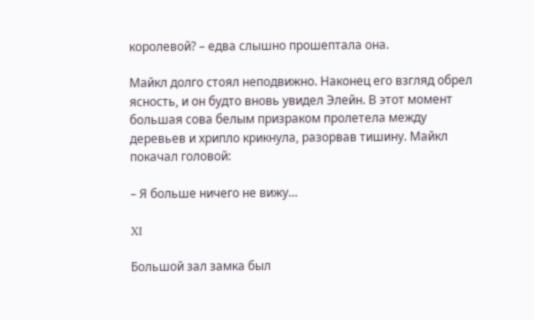королевой? – едва слышно прошептала она.

Майкл долго стоял неподвижно. Наконец его взгляд обрел ясность, и он будто вновь увидел Элейн. В этот момент большая сова белым призраком пролетела между деревьев и хрипло крикнула, разорвав тишину. Майкл покачал головой:

– Я больше ничего не вижу…

XI

Большой зал замка был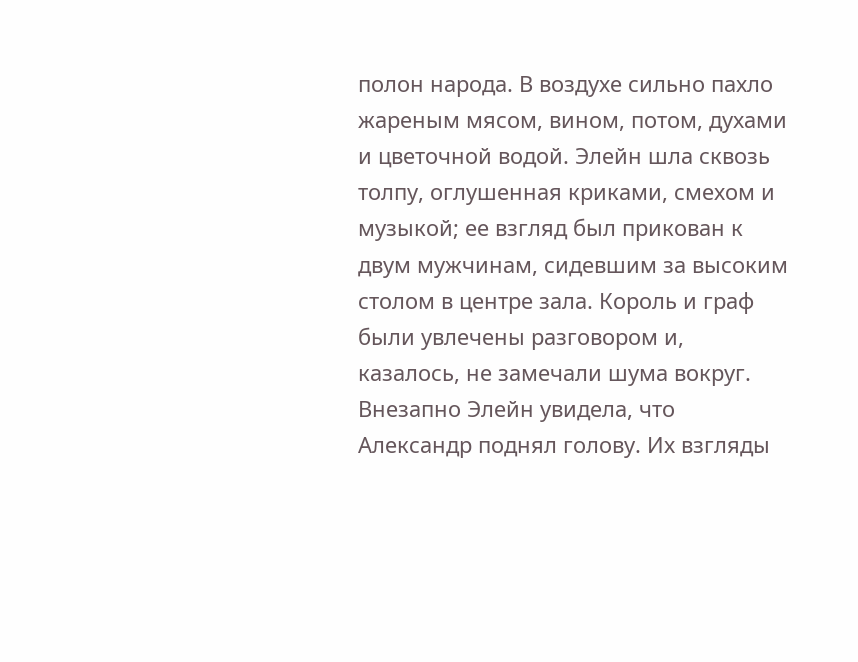полон народа. В воздухе сильно пахло жареным мясом, вином, потом, духами и цветочной водой. Элейн шла сквозь толпу, оглушенная криками, смехом и музыкой; ее взгляд был прикован к двум мужчинам, сидевшим за высоким столом в центре зала. Король и граф были увлечены разговором и, казалось, не замечали шума вокруг. Внезапно Элейн увидела, что Александр поднял голову. Их взгляды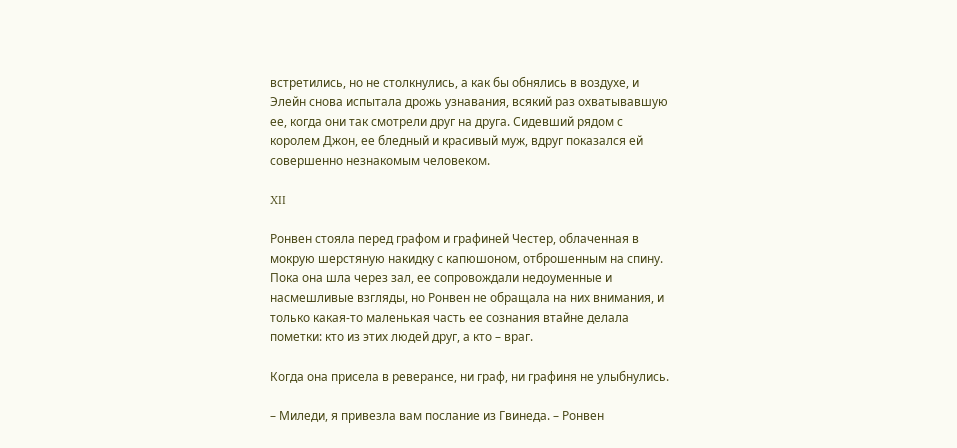встретились, но не столкнулись, а как бы обнялись в воздухе, и Элейн снова испытала дрожь узнавания, всякий раз охватывавшую ее, когда они так смотрели друг на друга. Сидевший рядом с королем Джон, ее бледный и красивый муж, вдруг показался ей совершенно незнакомым человеком.

XII

Ронвен стояла перед графом и графиней Честер, облаченная в мокрую шерстяную накидку с капюшоном, отброшенным на спину. Пока она шла через зал, ее сопровождали недоуменные и насмешливые взгляды, но Ронвен не обращала на них внимания, и только какая-то маленькая часть ее сознания втайне делала пометки: кто из этих людей друг, а кто – враг.

Когда она присела в реверансе, ни граф, ни графиня не улыбнулись.

– Миледи, я привезла вам послание из Гвинеда. – Ронвен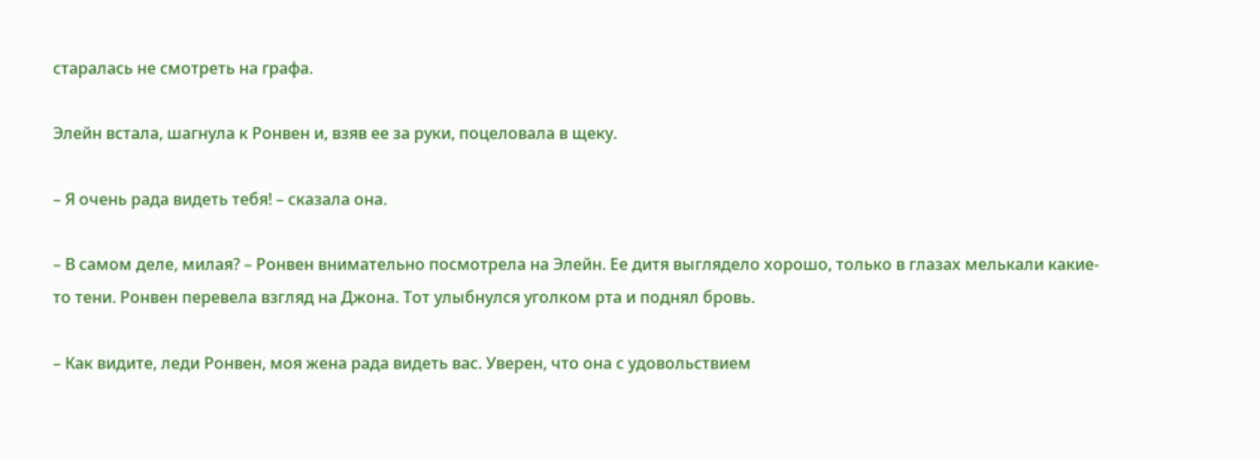старалась не смотреть на графа.

Элейн встала, шагнула к Ронвен и, взяв ее за руки, поцеловала в щеку.

– Я очень рада видеть тебя! – сказала она.

– В самом деле, милая? – Ронвен внимательно посмотрела на Элейн. Ее дитя выглядело хорошо, только в глазах мелькали какие-то тени. Ронвен перевела взгляд на Джона. Тот улыбнулся уголком рта и поднял бровь.

– Как видите, леди Ронвен, моя жена рада видеть вас. Уверен, что она с удовольствием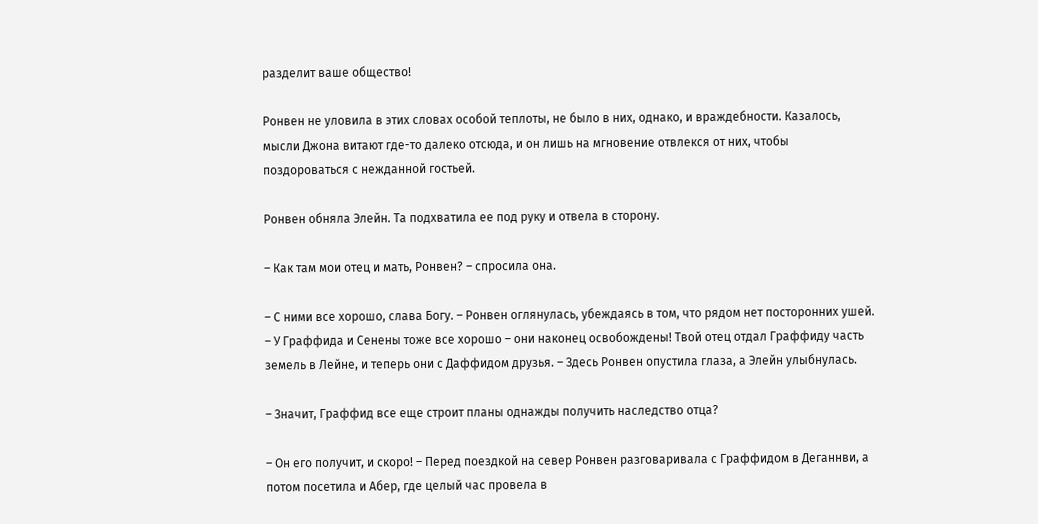разделит ваше общество!

Ронвен не уловила в этих словах особой теплоты, не было в них, однако, и враждебности. Казалось, мысли Джона витают где-то далеко отсюда, и он лишь на мгновение отвлекся от них, чтобы поздороваться с нежданной гостьей.

Ронвен обняла Элейн. Та подхватила ее под руку и отвела в сторону.

– Как там мои отец и мать, Ронвен? – спросила она.

– С ними все хорошо, слава Богу. – Ронвен оглянулась, убеждаясь в том, что рядом нет посторонних ушей. – У Граффида и Сенены тоже все хорошо – они наконец освобождены! Твой отец отдал Граффиду часть земель в Лейне, и теперь они с Даффидом друзья. – Здесь Ронвен опустила глаза, а Элейн улыбнулась.

– Значит, Граффид все еще строит планы однажды получить наследство отца?

– Он его получит, и скоро! – Перед поездкой на север Ронвен разговаривала с Граффидом в Деганнви, а потом посетила и Абер, где целый час провела в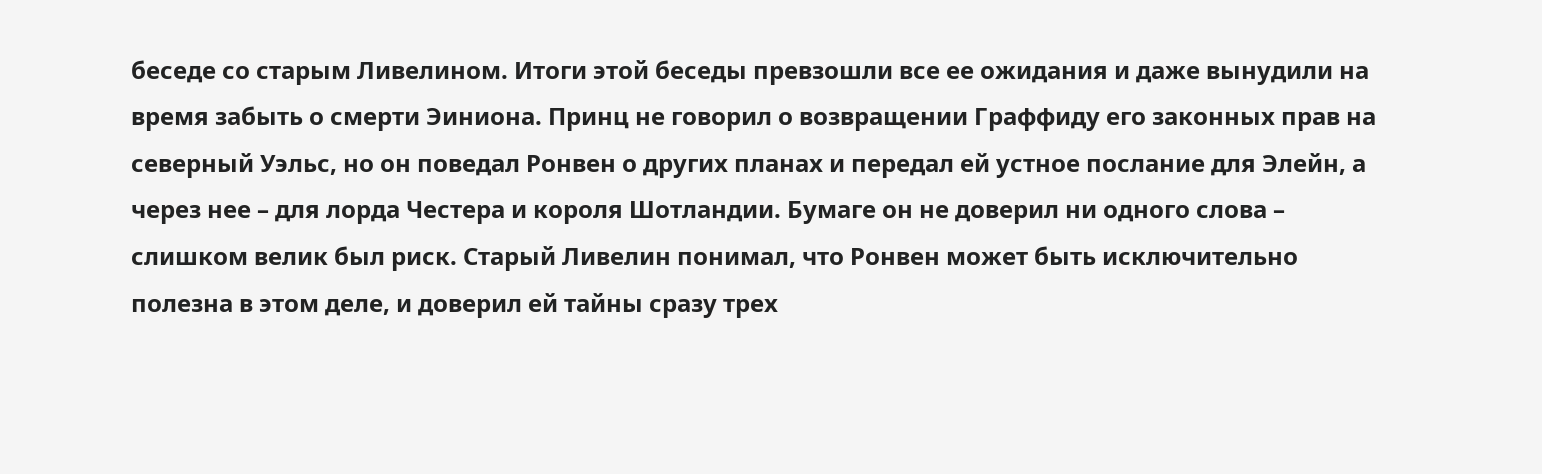беседе со старым Ливелином. Итоги этой беседы превзошли все ее ожидания и даже вынудили на время забыть о смерти Эиниона. Принц не говорил о возвращении Граффиду его законных прав на северный Уэльс, но он поведал Ронвен о других планах и передал ей устное послание для Элейн, а через нее – для лорда Честера и короля Шотландии. Бумаге он не доверил ни одного слова – слишком велик был риск. Старый Ливелин понимал, что Ронвен может быть исключительно полезна в этом деле, и доверил ей тайны сразу трех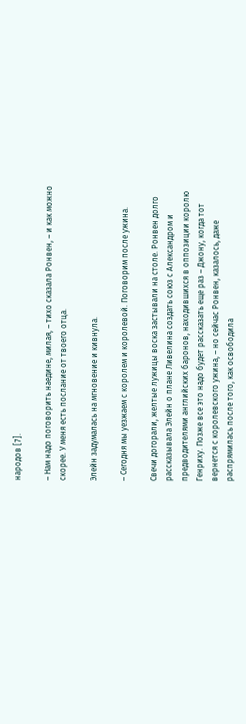народов [7].

– Нам надо поговорить наедине, милая, – тихо сказала Ронвен, – и как можно скорее. У меня есть послание от твоего отца.

Элейн задумалась на мгновение и кивнула.

– Сегодня мы уезжаем с королем и королевой. Поговорим после ужина.

Свечи догорали, желтые лужицы воска застывали на столе. Ронвен долго рассказывала Элейн о плане Ливелина создать союз с Александром и предводителями английских баронов, находившихся в оппозиции королю Генриху. Позже все это надо будет рассказать еще раз – Джону, когда тот вернется с королевского ужина, – но сейчас Ронвен, казалось, даже распрямилась после того, как освободила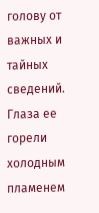голову от важных и тайных сведений. Глаза ее горели холодным пламенем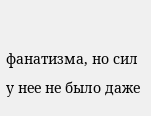фанатизма, но сил у нее не было даже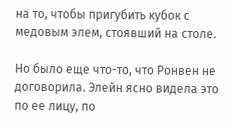на то, чтобы пригубить кубок с медовым элем, стоявший на столе.

Но было еще что-то, что Ронвен не договорила. Элейн ясно видела это по ее лицу, по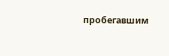пробегавшим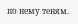по нему теням.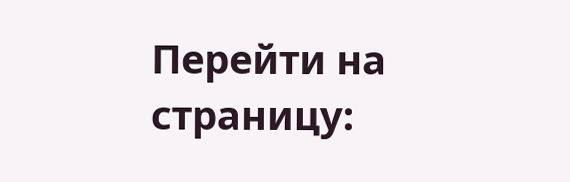Перейти на страницу: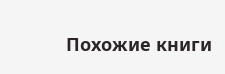Похожие книги